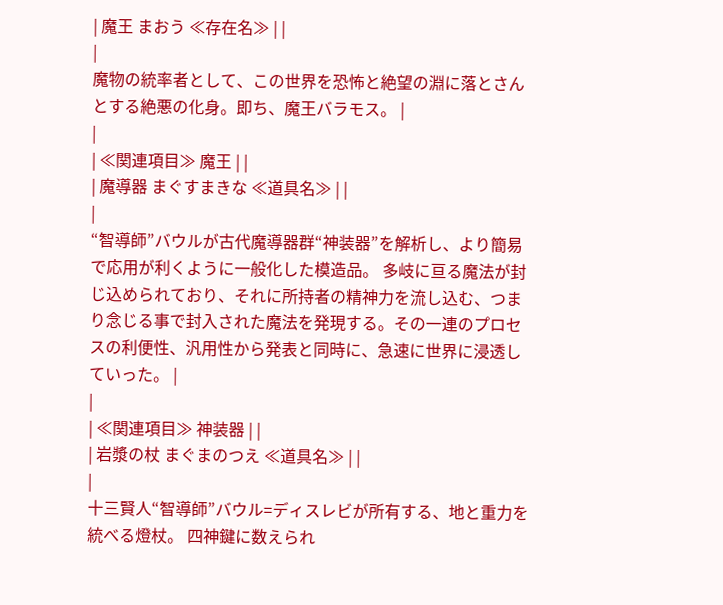| 魔王 まおう ≪存在名≫ | |
|
魔物の統率者として、この世界を恐怖と絶望の淵に落とさんとする絶悪の化身。即ち、魔王バラモス。 |
|
| ≪関連項目≫ 魔王 | |
| 魔導器 まぐすまきな ≪道具名≫ | |
|
“智導師”バウルが古代魔導器群“神装器”を解析し、より簡易で応用が利くように一般化した模造品。 多岐に亘る魔法が封じ込められており、それに所持者の精神力を流し込む、つまり念じる事で封入された魔法を発現する。その一連のプロセスの利便性、汎用性から発表と同時に、急速に世界に浸透していった。 |
|
| ≪関連項目≫ 神装器 | |
| 岩漿の杖 まぐまのつえ ≪道具名≫ | |
|
十三賢人“智導師”バウル=ディスレビが所有する、地と重力を統べる燈杖。 四神鍵に数えられ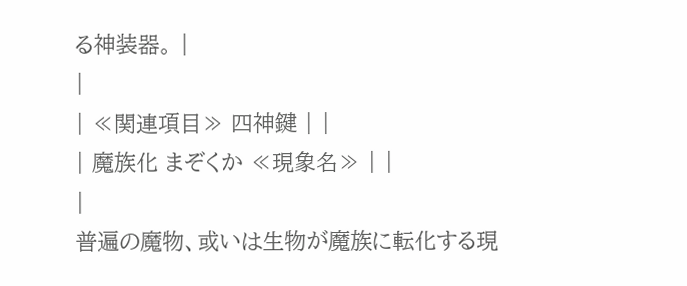る神装器。 |
|
| ≪関連項目≫ 四神鍵 | |
| 魔族化 まぞくか ≪現象名≫ | |
|
普遍の魔物、或いは生物が魔族に転化する現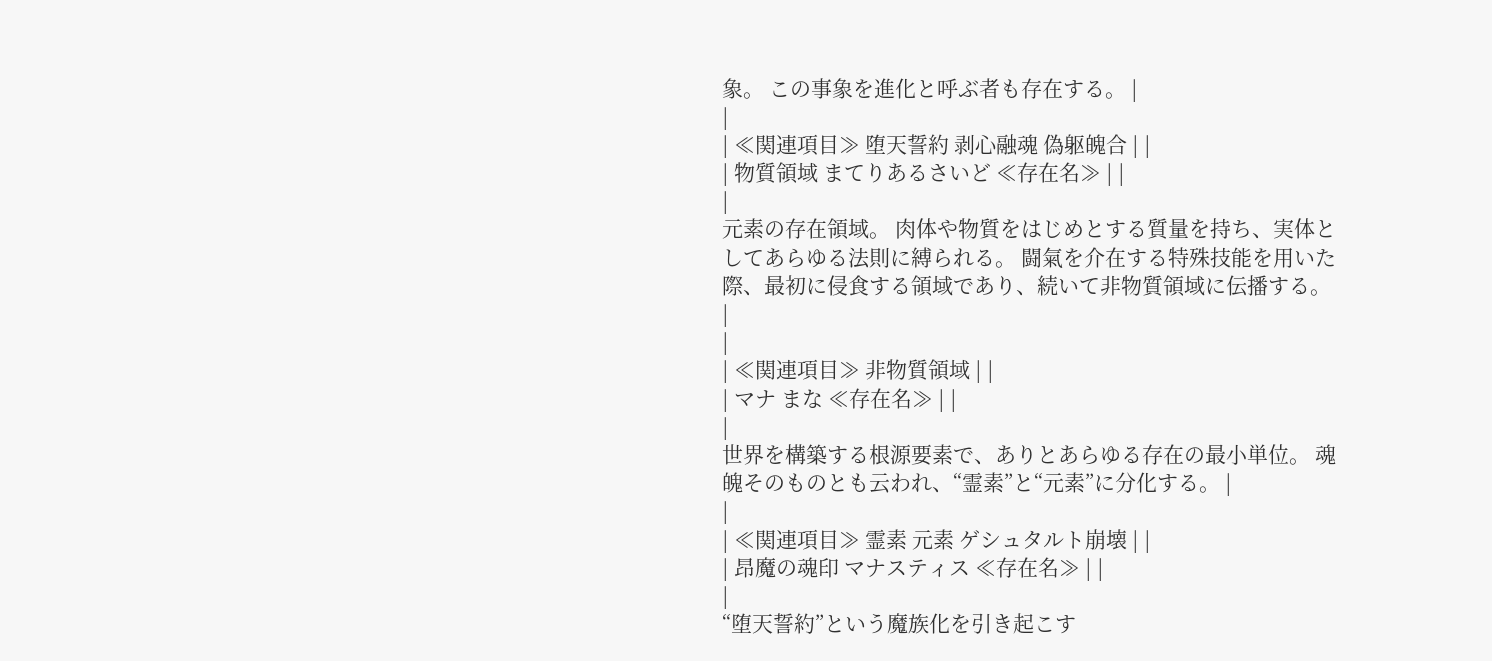象。 この事象を進化と呼ぶ者も存在する。 |
|
| ≪関連項目≫ 堕天誓約 剥心融魂 偽躯魄合 | |
| 物質領域 まてりあるさいど ≪存在名≫ | |
|
元素の存在領域。 肉体や物質をはじめとする質量を持ち、実体としてあらゆる法則に縛られる。 闘氣を介在する特殊技能を用いた際、最初に侵食する領域であり、続いて非物質領域に伝播する。 |
|
| ≪関連項目≫ 非物質領域 | |
| マナ まな ≪存在名≫ | |
|
世界を構築する根源要素で、ありとあらゆる存在の最小単位。 魂魄そのものとも云われ、“霊素”と“元素”に分化する。 |
|
| ≪関連項目≫ 霊素 元素 ゲシュタルト崩壊 | |
| 昂魔の魂印 マナスティス ≪存在名≫ | |
|
“堕天誓約”という魔族化を引き起こす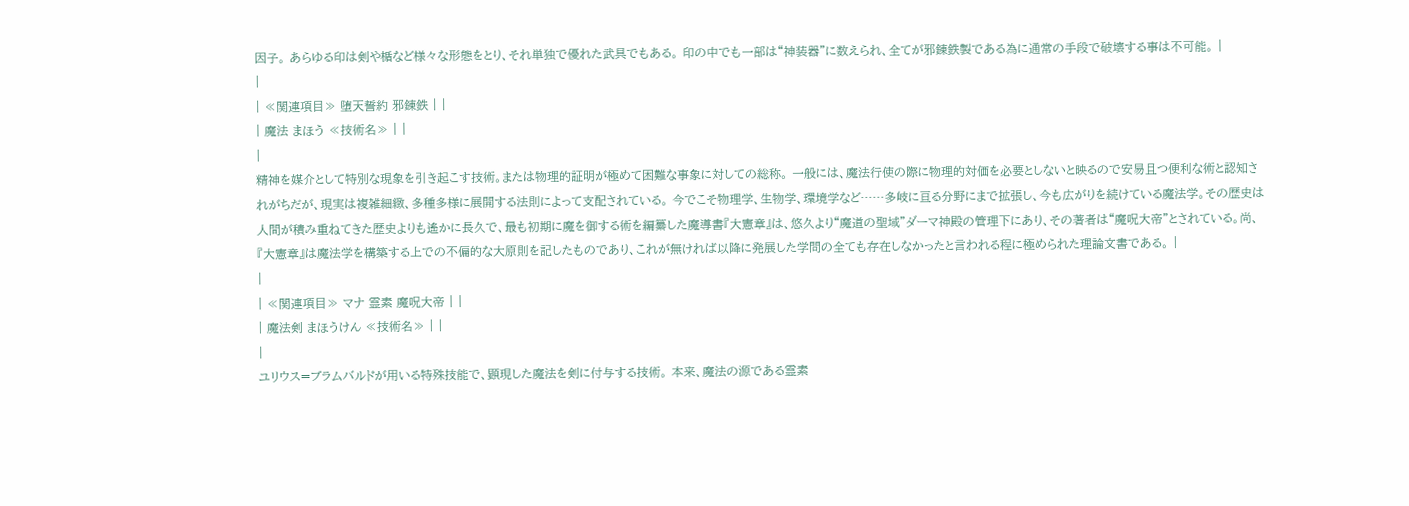因子。 あらゆる印は剣や楯など様々な形態をとり、それ単独で優れた武具でもある。 印の中でも一部は“神装器”に数えられ、全てが邪錬鉄製である為に通常の手段で破壊する事は不可能。 |
|
| ≪関連項目≫ 堕天誓約 邪錬鉄 | |
| 魔法 まほう ≪技術名≫ | |
|
精神を媒介として特別な現象を引き起こす技術。または物理的証明が極めて困難な事象に対しての総称。 一般には、魔法行使の際に物理的対価を必要としないと映るので安易且つ便利な術と認知されがちだが、現実は複雑細緻、多種多様に展開する法則によって支配されている。 今でこそ物理学、生物学、環境学など……多岐に亘る分野にまで拡張し、今も広がりを続けている魔法学。その歴史は人間が積み重ねてきた歴史よりも遙かに長久で、最も初期に魔を御する術を編纂した魔導書『大憲章』は、悠久より“魔道の聖域”ダーマ神殿の管理下にあり、その著者は“魔呪大帝”とされている。尚、『大憲章』は魔法学を構築する上での不偏的な大原則を記したものであり、これが無ければ以降に発展した学問の全ても存在しなかったと言われる程に極められた理論文書である。 |
|
| ≪関連項目≫ マナ 霊素 魔呪大帝 | |
| 魔法剣 まほうけん ≪技術名≫ | |
|
ユリウス=ブラムバルドが用いる特殊技能で、顕現した魔法を剣に付与する技術。 本来、魔法の源である霊素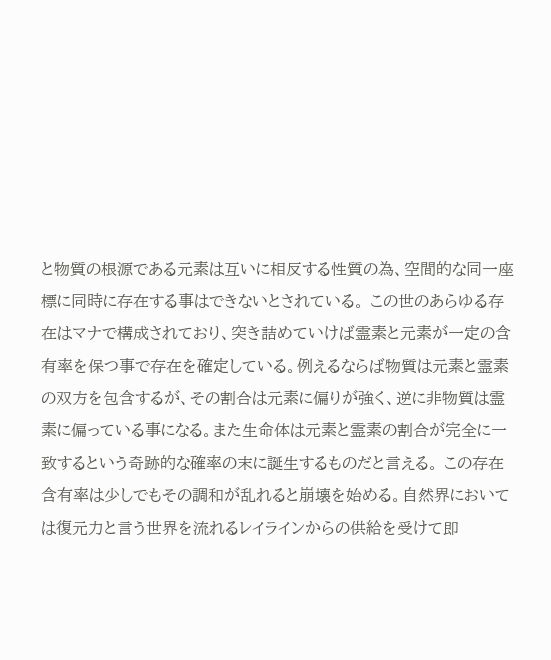と物質の根源である元素は互いに相反する性質の為、空間的な同一座標に同時に存在する事はできないとされている。 この世のあらゆる存在はマナで構成されており、突き詰めていけば霊素と元素が一定の含有率を保つ事で存在を確定している。例えるならば物質は元素と霊素の双方を包含するが、その割合は元素に偏りが強く、逆に非物質は霊素に偏っている事になる。また生命体は元素と霊素の割合が完全に一致するという奇跡的な確率の末に誕生するものだと言える。 この存在含有率は少しでもその調和が乱れると崩壊を始める。自然界においては復元力と言う世界を流れるレイラインからの供給を受けて即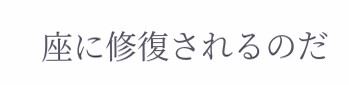座に修復されるのだ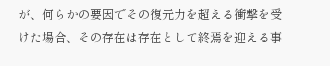が、何らかの要因でその復元力を超える衝撃を受けた場合、その存在は存在として終焉を迎える事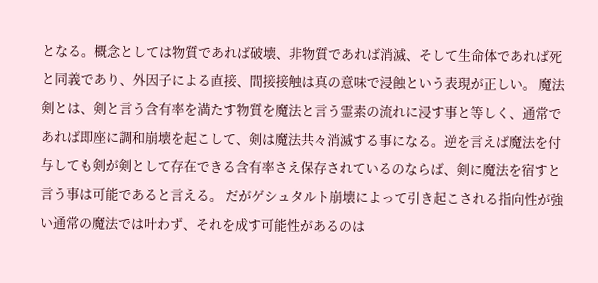となる。概念としては物質であれば破壊、非物質であれば消滅、そして生命体であれば死と同義であり、外因子による直接、間接接触は真の意味で浸蝕という表現が正しい。 魔法剣とは、剣と言う含有率を満たす物質を魔法と言う霊素の流れに浸す事と等しく、通常であれば即座に調和崩壊を起こして、剣は魔法共々消滅する事になる。逆を言えば魔法を付与しても剣が剣として存在できる含有率さえ保存されているのならば、剣に魔法を宿すと言う事は可能であると言える。 だがゲシュタルト崩壊によって引き起こされる指向性が強い通常の魔法では叶わず、それを成す可能性があるのは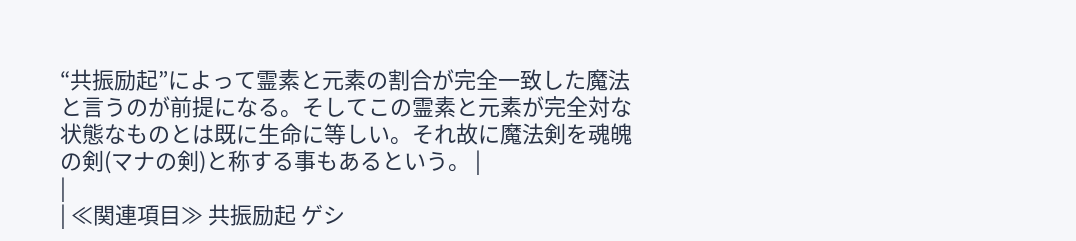“共振励起”によって霊素と元素の割合が完全一致した魔法と言うのが前提になる。そしてこの霊素と元素が完全対な状態なものとは既に生命に等しい。それ故に魔法剣を魂魄の剣(マナの剣)と称する事もあるという。 |
|
| ≪関連項目≫ 共振励起 ゲシ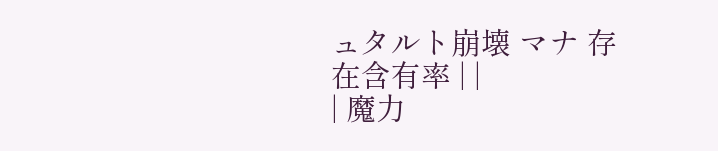ュタルト崩壊 マナ 存在含有率 | |
| 魔力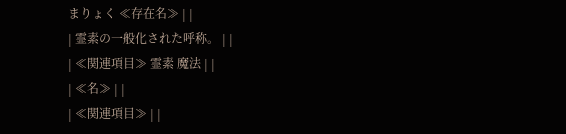まりょく ≪存在名≫ | |
| 霊素の一般化された呼称。 | |
| ≪関連項目≫ 霊素 魔法 | |
| ≪名≫ | |
| ≪関連項目≫ | |